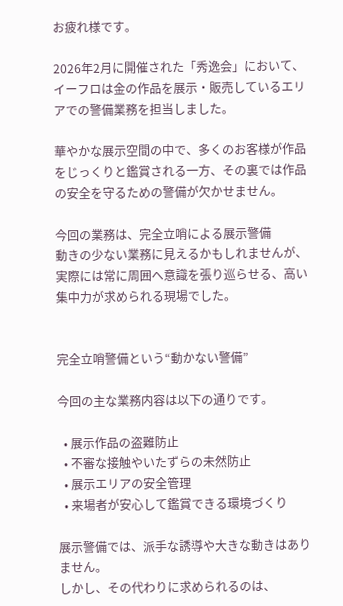お疲れ様です。

2026年2月に開催された「秀逸会」において、イーフロは金の作品を展示・販売しているエリアでの警備業務を担当しました。

華やかな展示空間の中で、多くのお客様が作品をじっくりと鑑賞される一方、その裏では作品の安全を守るための警備が欠かせません。

今回の業務は、完全立哨による展示警備
動きの少ない業務に見えるかもしれませんが、実際には常に周囲へ意識を張り巡らせる、高い集中力が求められる現場でした。


完全立哨警備という“動かない警備”

今回の主な業務内容は以下の通りです。

  • 展示作品の盗難防止
  • 不審な接触やいたずらの未然防止
  • 展示エリアの安全管理
  • 来場者が安心して鑑賞できる環境づくり

展示警備では、派手な誘導や大きな動きはありません。
しかし、その代わりに求められるのは、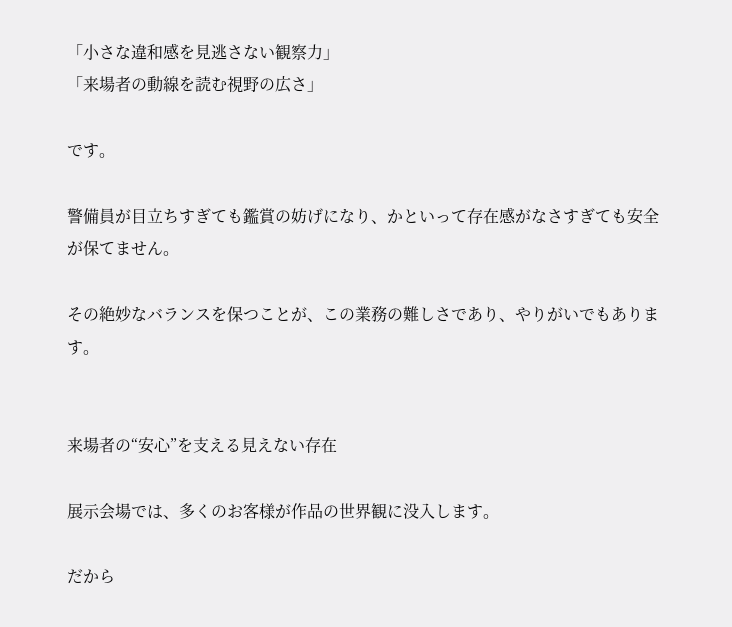「小さな違和感を見逃さない観察力」
「来場者の動線を読む視野の広さ」

です。

警備員が目立ちすぎても鑑賞の妨げになり、かといって存在感がなさすぎても安全が保てません。

その絶妙なバランスを保つことが、この業務の難しさであり、やりがいでもあります。


来場者の“安心”を支える見えない存在

展示会場では、多くのお客様が作品の世界観に没入します。

だから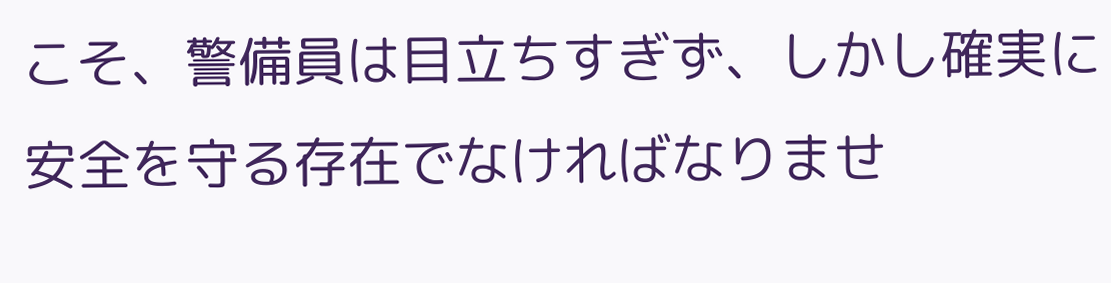こそ、警備員は目立ちすぎず、しかし確実に安全を守る存在でなければなりませ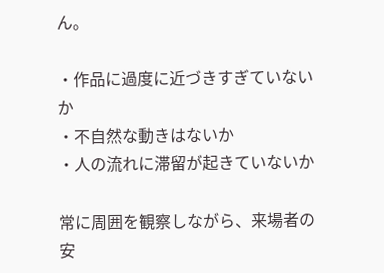ん。

・作品に過度に近づきすぎていないか
・不自然な動きはないか
・人の流れに滞留が起きていないか

常に周囲を観察しながら、来場者の安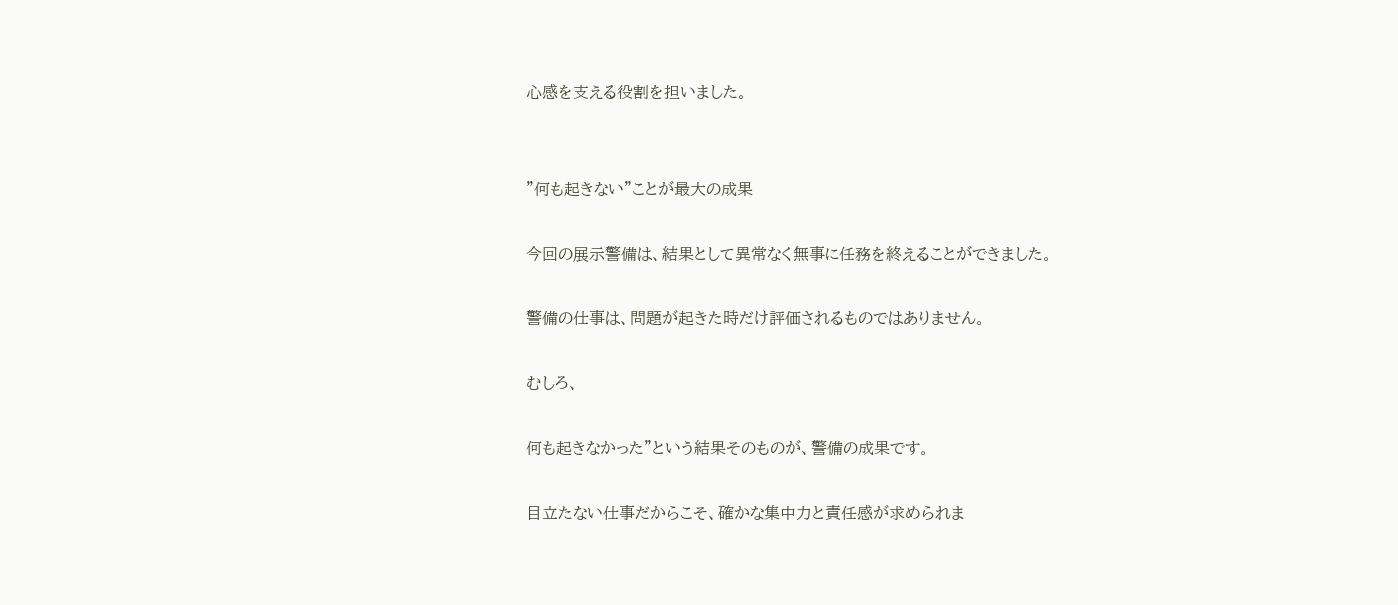心感を支える役割を担いました。


”何も起きない”ことが最大の成果

今回の展示警備は、結果として異常なく無事に任務を終えることができました。

警備の仕事は、問題が起きた時だけ評価されるものではありません。

むしろ、

何も起きなかった”という結果そのものが、警備の成果です。

目立たない仕事だからこそ、確かな集中力と責任感が求められま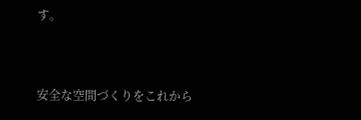す。


安全な空間づくりをこれから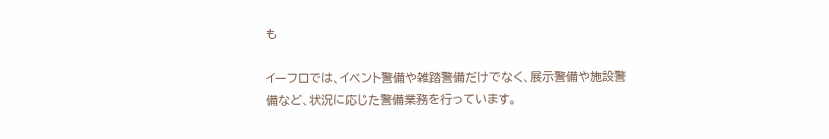も

イーフロでは、イベント警備や雑踏警備だけでなく、展示警備や施設警備など、状況に応じた警備業務を行っています。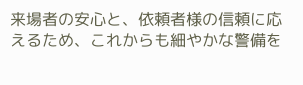来場者の安心と、依頼者様の信頼に応えるため、これからも細やかな警備を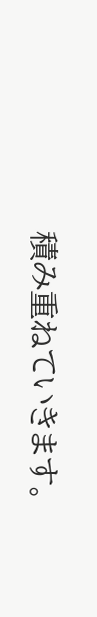積み重ねていきます。